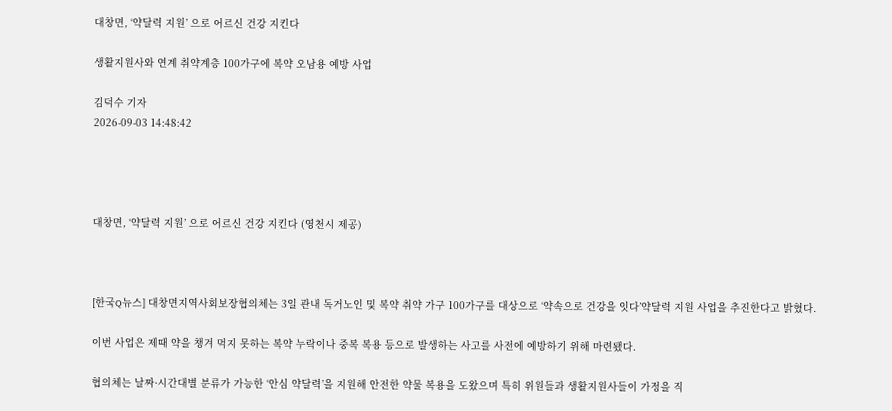대창면, ‘약달력 지원’ 으로 어르신 건강 지킨다

생활지원사와 연계 취약계층 100가구에 복약 오남용 예방 사업

김덕수 기자
2026-09-03 14:48:42




대창면, ‘약달력 지원’ 으로 어르신 건강 지킨다 (영천시 제공)



[한국Q뉴스] 대창면지역사회보장협의체는 3일 관내 독거노인 및 복약 취약 가구 100가구를 대상으로 ‘약속으로 건강을 잇다’약달력 지원 사업을 추진한다고 밝혔다.

이번 사업은 제때 약을 챙겨 먹지 못하는 복약 누락이나 중복 복용 등으로 발생하는 사고를 사전에 예방하기 위해 마련됐다.

협의체는 날짜·시간대별 분류가 가능한 ‘안심 약달력’을 지원해 안전한 약물 복용을 도왔으며 특히 위원들과 생활지원사들이 가정을 직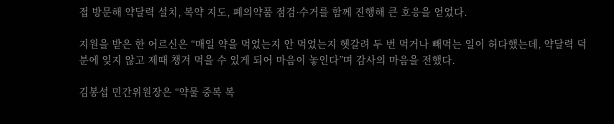접 방문해 약달력 설치, 복약 지도, 폐의약품 점검·수거를 함께 진행해 큰 호응을 얻었다.

지원을 받은 한 어르신은 “매일 약을 먹었는지 안 먹었는지 헷갈려 두 번 먹거나 빼먹는 일이 허다했는데, 약달력 덕분에 잊지 않고 제때 챙겨 먹을 수 있게 되어 마음이 놓인다”며 감사의 마음을 전했다.

김봉섭 민간위원장은 “약물 중복 복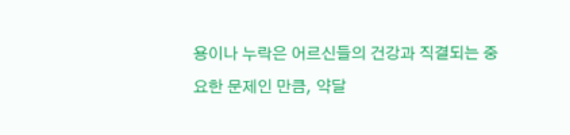용이나 누락은 어르신들의 건강과 직결되는 중요한 문제인 만큼, 약달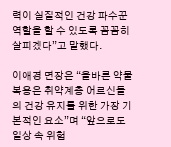력이 실질적인 건강 파수꾼 역할을 할 수 있도록 꼼꼼히 살피겠다”고 말했다.

이애경 면장은 “올바른 약물 복용은 취약계층 어르신들의 건강 유지를 위한 가장 기본적인 요소”며 “앞으로도 일상 속 위험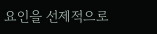요인을 선제적으로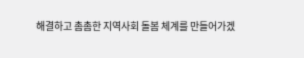해결하고 촘촘한 지역사회 돌봄 체계를 만들어가겠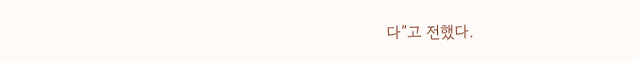다”고 전했다.